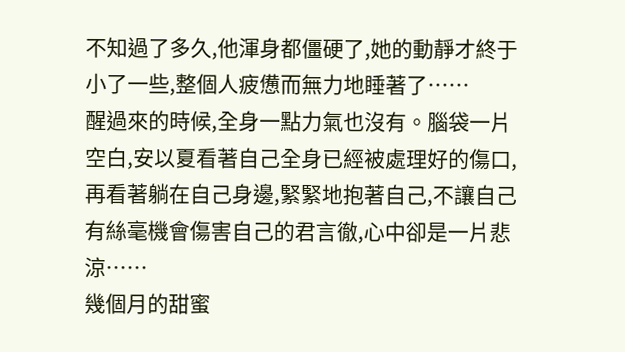不知過了多久,他渾身都僵硬了,她的動靜才終于小了一些,整個人疲憊而無力地睡著了……
醒過來的時候,全身一點力氣也沒有。腦袋一片空白,安以夏看著自己全身已經被處理好的傷口,再看著躺在自己身邊,緊緊地抱著自己,不讓自己有絲毫機會傷害自己的君言徹,心中卻是一片悲涼……
幾個月的甜蜜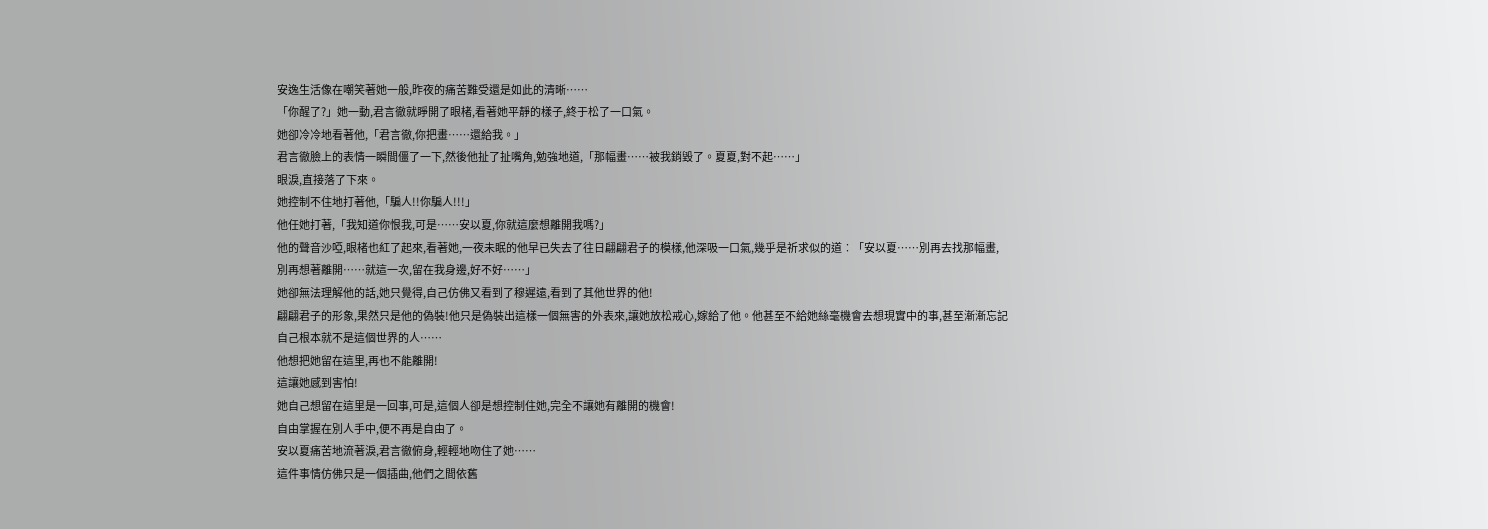安逸生活像在嘲笑著她一般,昨夜的痛苦難受還是如此的清晰……
「你醒了?」她一動,君言徹就睜開了眼楮,看著她平靜的樣子,終于松了一口氣。
她卻冷冷地看著他,「君言徹,你把畫……還給我。」
君言徹臉上的表情一瞬間僵了一下,然後他扯了扯嘴角,勉強地道,「那幅畫……被我銷毀了。夏夏,對不起……」
眼淚,直接落了下來。
她控制不住地打著他,「騙人!!你騙人!!!」
他任她打著,「我知道你恨我,可是……安以夏,你就這麼想離開我嗎?」
他的聲音沙啞,眼楮也紅了起來,看著她,一夜未眠的他早已失去了往日翩翩君子的模樣,他深吸一口氣,幾乎是祈求似的道︰「安以夏……別再去找那幅畫,別再想著離開……就這一次,留在我身邊,好不好……」
她卻無法理解他的話,她只覺得,自己仿佛又看到了穆遲遠,看到了其他世界的他!
翩翩君子的形象,果然只是他的偽裝!他只是偽裝出這樣一個無害的外表來,讓她放松戒心,嫁給了他。他甚至不給她絲毫機會去想現實中的事,甚至漸漸忘記自己根本就不是這個世界的人……
他想把她留在這里,再也不能離開!
這讓她感到害怕!
她自己想留在這里是一回事,可是,這個人卻是想控制住她,完全不讓她有離開的機會!
自由掌握在別人手中,便不再是自由了。
安以夏痛苦地流著淚,君言徹俯身,輕輕地吻住了她……
這件事情仿佛只是一個插曲,他們之間依舊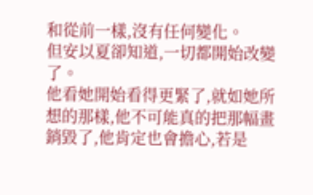和從前一樣,沒有任何變化。
但安以夏卻知道,一切都開始改變了。
他看她開始看得更緊了,就如她所想的那樣,他不可能真的把那幅畫銷毀了,他肯定也會擔心,若是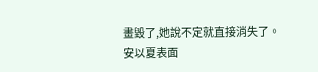畫毀了,她說不定就直接消失了。
安以夏表面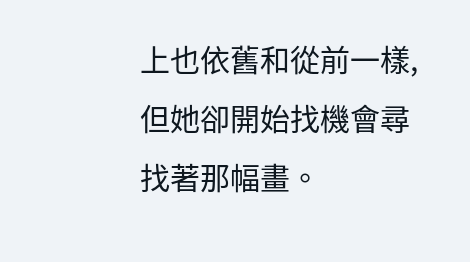上也依舊和從前一樣,但她卻開始找機會尋找著那幅畫。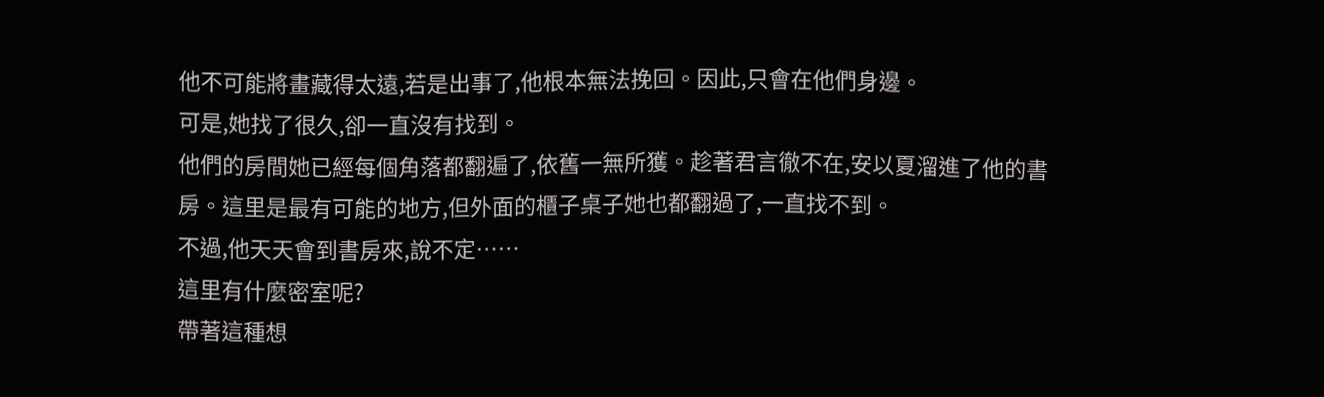他不可能將畫藏得太遠,若是出事了,他根本無法挽回。因此,只會在他們身邊。
可是,她找了很久,卻一直沒有找到。
他們的房間她已經每個角落都翻遍了,依舊一無所獲。趁著君言徹不在,安以夏溜進了他的書房。這里是最有可能的地方,但外面的櫃子桌子她也都翻過了,一直找不到。
不過,他天天會到書房來,說不定……
這里有什麼密室呢?
帶著這種想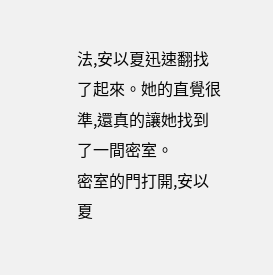法,安以夏迅速翻找了起來。她的直覺很準,還真的讓她找到了一間密室。
密室的門打開,安以夏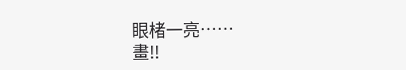眼楮一亮……
畫!!